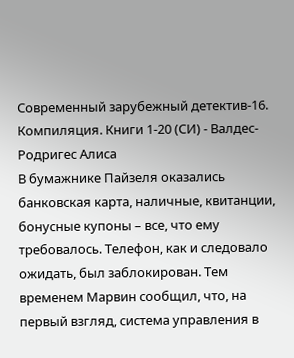Современный зарубежный детектив-16. Компиляция. Книги 1-20 (СИ) - Валдес-Родригес Алиса
В бумажнике Пайзеля оказались банковская карта, наличные, квитанции, бонусные купоны – все, что ему требовалось. Телефон, как и следовало ожидать, был заблокирован. Тем временем Марвин сообщил, что, на первый взгляд, система управления в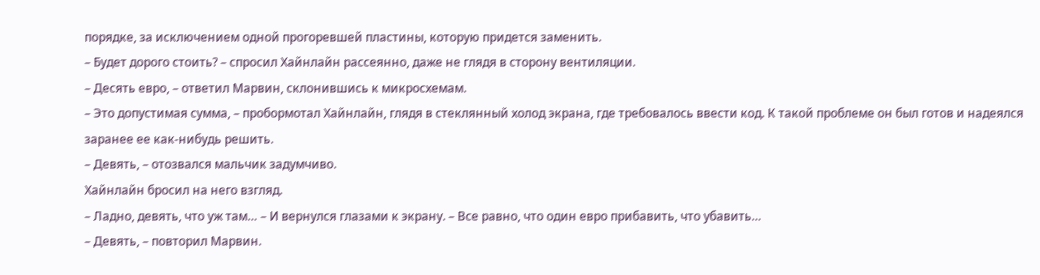порядке, за исключением одной прогоревшей пластины, которую придется заменить.
– Будет дорого стоить? – спросил Хайнлайн рассеянно, даже не глядя в сторону вентиляции.
– Десять евро, – ответил Марвин, склонившись к микросхемам.
– Это допустимая сумма, – пробормотал Хайнлайн, глядя в стеклянный холод экрана, где требовалось ввести код. К такой проблеме он был готов и надеялся заранее ее как-нибудь решить.
– Девять, – отозвался мальчик задумчиво.
Хайнлайн бросил на него взгляд.
– Ладно, девять, что уж там… – И вернулся глазами к экрану. – Все равно, что один евро прибавить, что убавить…
– Девять, – повторил Марвин.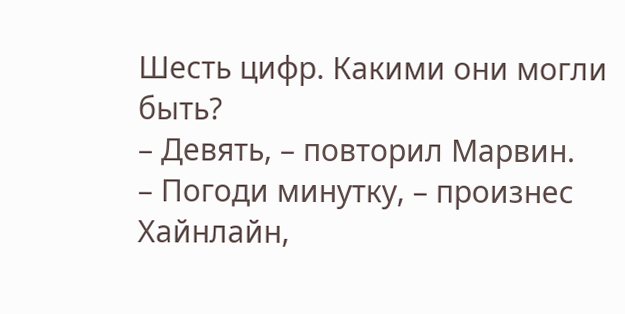Шесть цифр. Какими они могли быть?
– Девять, – повторил Марвин.
– Погоди минутку, – произнес Хайнлайн,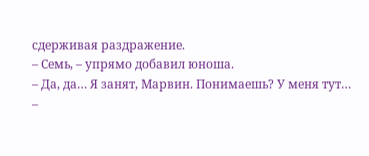сдерживая раздражение.
– Семь, – упрямо добавил юноша.
– Да, да… Я занят, Марвин. Понимаешь? У меня тут…
–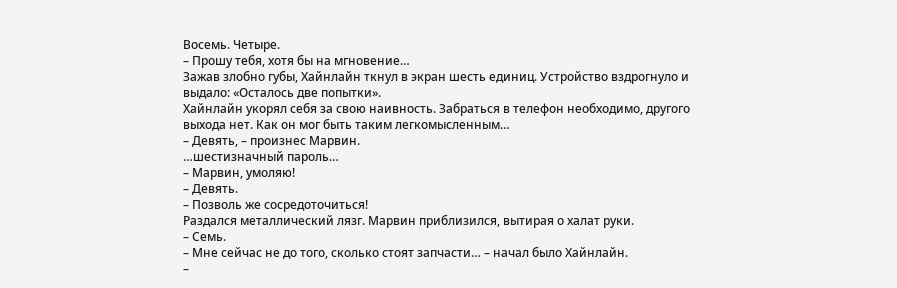Восемь. Четыре.
– Прошу тебя, хотя бы на мгновение…
Зажав злобно губы, Хайнлайн ткнул в экран шесть единиц. Устройство вздрогнуло и выдало: «Осталось две попытки».
Хайнлайн укорял себя за свою наивность. Забраться в телефон необходимо, другого выхода нет. Как он мог быть таким легкомысленным…
– Девять, – произнес Марвин.
…шестизначный пароль…
– Марвин, умоляю!
– Девять.
– Позволь же сосредоточиться!
Раздался металлический лязг. Марвин приблизился, вытирая о халат руки.
– Семь.
– Мне сейчас не до того, сколько стоят запчасти… – начал было Хайнлайн.
–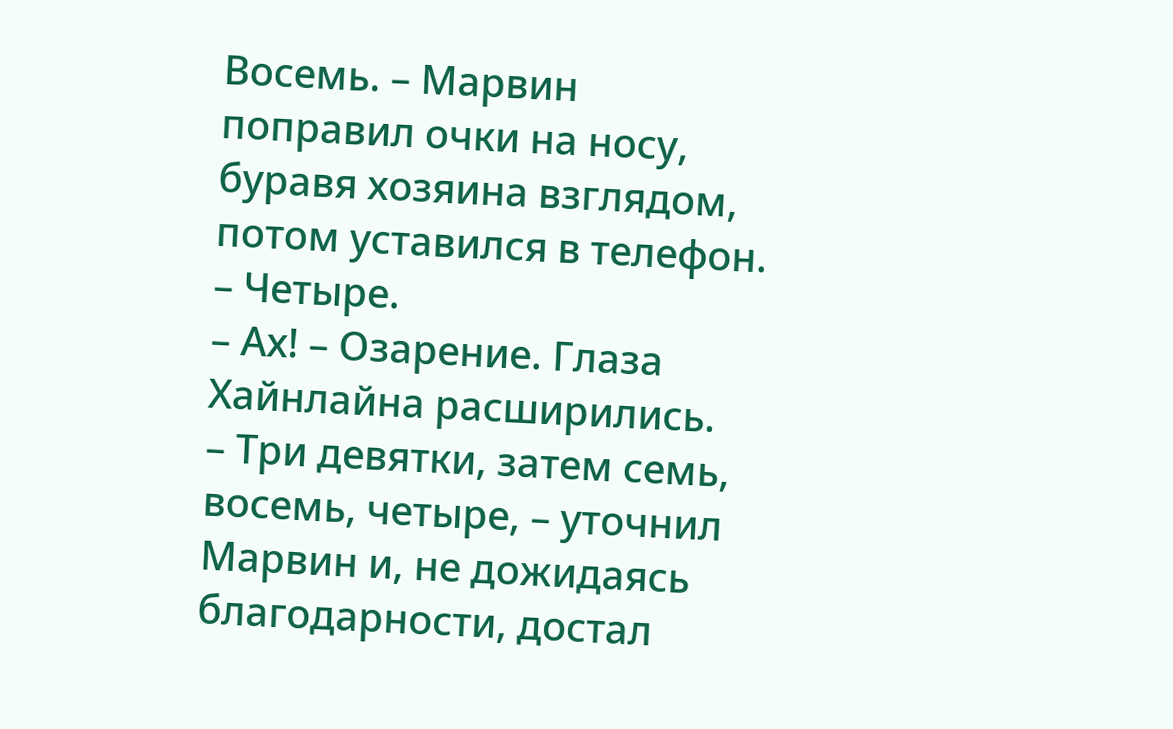Восемь. – Марвин поправил очки на носу, буравя хозяина взглядом, потом уставился в телефон. – Четыре.
– Ах! – Озарение. Глаза Хайнлайна расширились.
– Три девятки, затем семь, восемь, четыре, – уточнил Марвин и, не дожидаясь благодарности, достал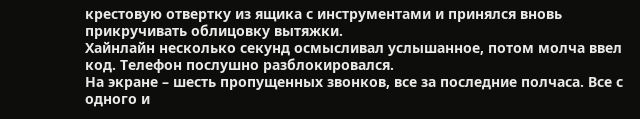крестовую отвертку из ящика с инструментами и принялся вновь прикручивать облицовку вытяжки.
Хайнлайн несколько секунд осмысливал услышанное, потом молча ввел код. Телефон послушно разблокировался.
На экране – шесть пропущенных звонков, все за последние полчаса. Все с одного и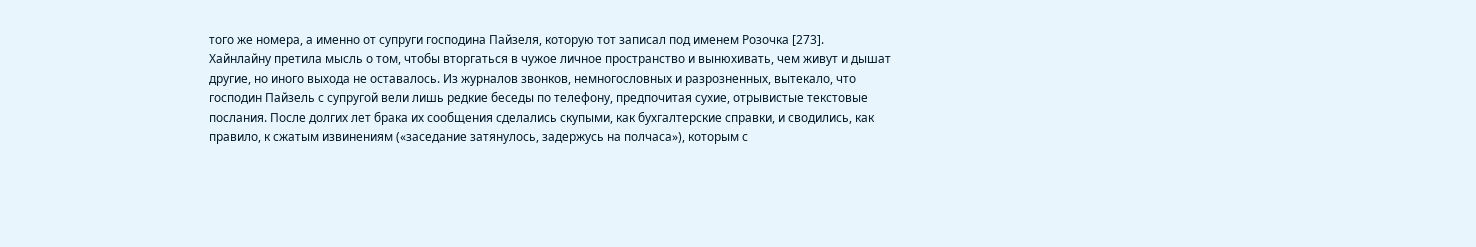того же номера, а именно от супруги господина Пайзеля, которую тот записал под именем Розочка [273].
Хайнлайну претила мысль о том, чтобы вторгаться в чужое личное пространство и вынюхивать, чем живут и дышат другие, но иного выхода не оставалось. Из журналов звонков, немногословных и разрозненных, вытекало, что господин Пайзель с супругой вели лишь редкие беседы по телефону, предпочитая сухие, отрывистые текстовые послания. После долгих лет брака их сообщения сделались скупыми, как бухгалтерские справки, и сводились, как правило, к сжатым извинениям («заседание затянулось, задержусь на полчаса»), которым с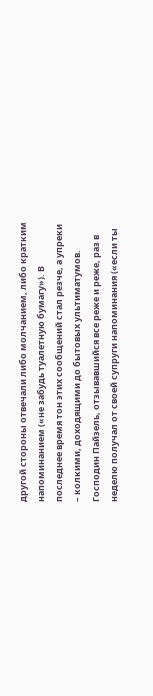другой стороны отвечали либо молчанием, либо кратким напоминанием («не забудь туалетную бумагу»). В последнее время тон этих сообщений стал резче, а упреки – колкими, доходящими до бытовых ультиматумов.
Господин Пайзель, отзывавшийся все реже и реже, раз в неделю получал от своей супруги напоминания («если ты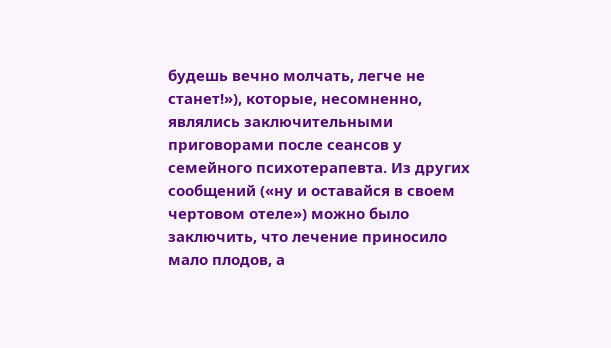будешь вечно молчать, легче не станет!»), которые, несомненно, являлись заключительными приговорами после сеансов у семейного психотерапевта. Из других сообщений («ну и оставайся в своем чертовом отеле») можно было заключить, что лечение приносило мало плодов, а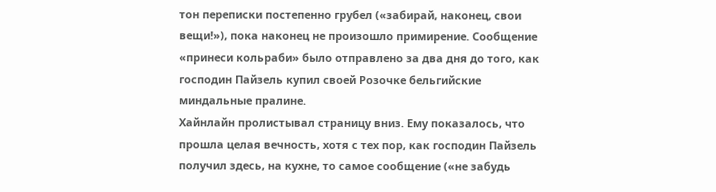тон переписки постепенно грубел («забирай, наконец, свои вещи!»), пока наконец не произошло примирение. Сообщение «принеси кольраби» было отправлено за два дня до того, как господин Пайзель купил своей Розочке бельгийские миндальные пралине.
Хайнлайн пролистывал страницу вниз. Ему показалось, что прошла целая вечность, хотя с тех пор, как господин Пайзель получил здесь, на кухне, то самое сообщение («не забудь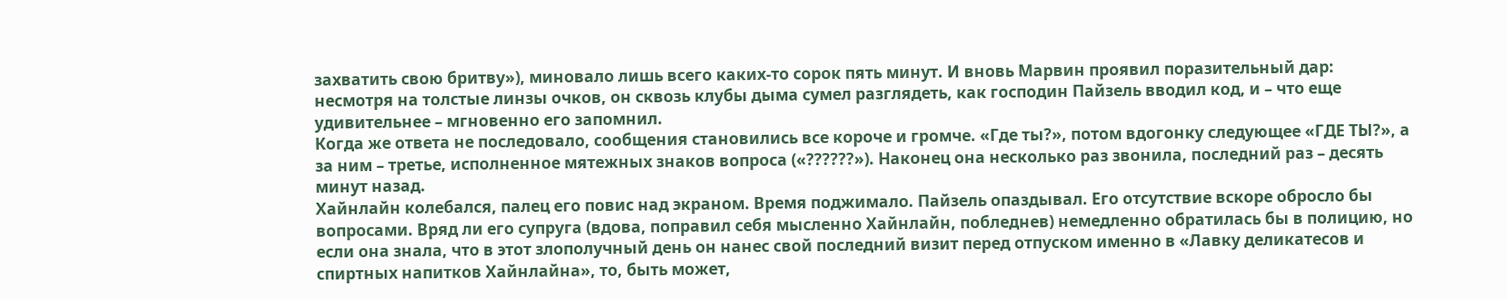захватить свою бритву»), миновало лишь всего каких-то сорок пять минут. И вновь Марвин проявил поразительный дар: несмотря на толстые линзы очков, он сквозь клубы дыма сумел разглядеть, как господин Пайзель вводил код, и – что еще удивительнее – мгновенно его запомнил.
Когда же ответа не последовало, сообщения становились все короче и громче. «Где ты?», потом вдогонку следующее «ГДЕ ТЫ?», а за ним – третье, исполненное мятежных знаков вопроса («??????»). Наконец она несколько раз звонила, последний раз – десять минут назад.
Хайнлайн колебался, палец его повис над экраном. Время поджимало. Пайзель опаздывал. Его отсутствие вскоре обросло бы вопросами. Вряд ли его супруга (вдова, поправил себя мысленно Хайнлайн, побледнев) немедленно обратилась бы в полицию, но если она знала, что в этот злополучный день он нанес свой последний визит перед отпуском именно в «Лавку деликатесов и спиртных напитков Хайнлайна», то, быть может,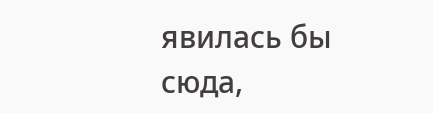явилась бы сюда,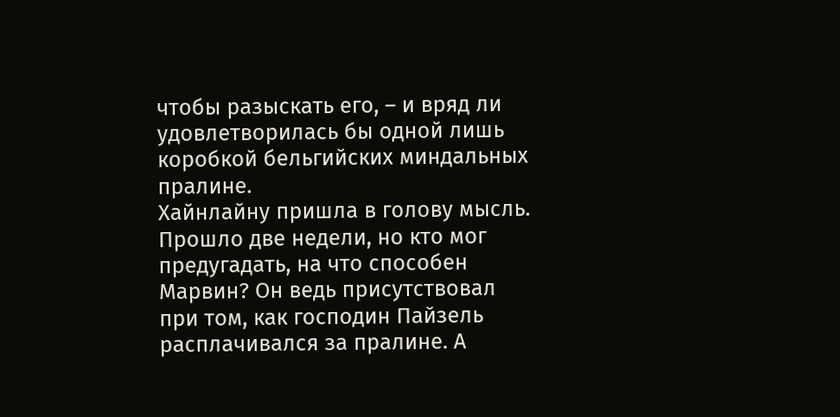чтобы разыскать его, – и вряд ли удовлетворилась бы одной лишь коробкой бельгийских миндальных пралине.
Хайнлайну пришла в голову мысль. Прошло две недели, но кто мог предугадать, на что способен Марвин? Он ведь присутствовал при том, как господин Пайзель расплачивался за пралине. А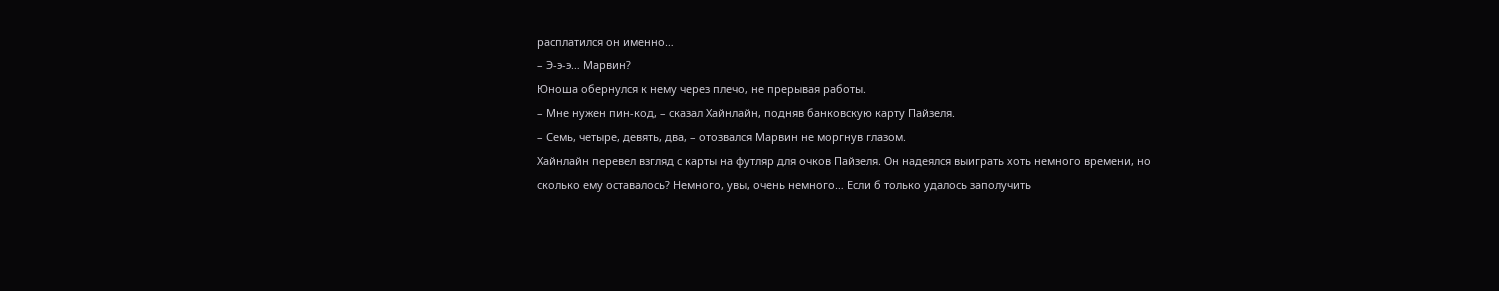расплатился он именно…
– Э-э-э… Марвин?
Юноша обернулся к нему через плечо, не прерывая работы.
– Мне нужен пин-код, – сказал Хайнлайн, подняв банковскую карту Пайзеля.
– Семь, четыре, девять, два, – отозвался Марвин не моргнув глазом.
Хайнлайн перевел взгляд с карты на футляр для очков Пайзеля. Он надеялся выиграть хоть немного времени, но сколько ему оставалось? Немного, увы, очень немного… Если б только удалось заполучить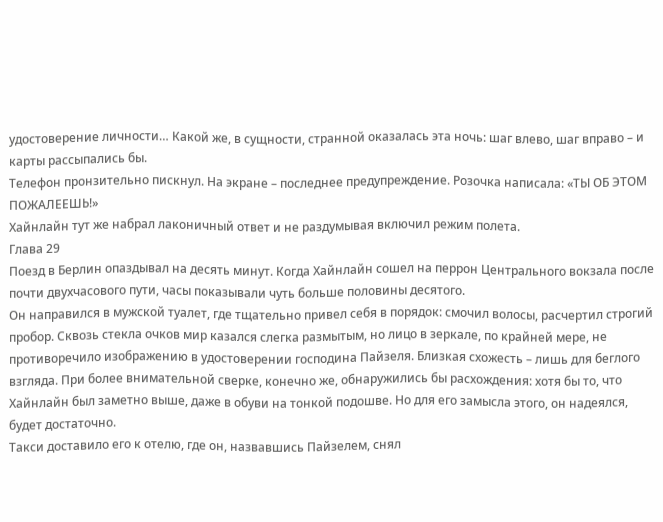удостоверение личности… Какой же, в сущности, странной оказалась эта ночь: шаг влево, шаг вправо – и карты рассыпались бы.
Телефон пронзительно пискнул. На экране – последнее предупреждение. Розочка написала: «ТЫ ОБ ЭТОМ ПОЖАЛЕЕШЬ!»
Хайнлайн тут же набрал лаконичный ответ и не раздумывая включил режим полета.
Глава 29
Поезд в Берлин опаздывал на десять минут. Когда Хайнлайн сошел на перрон Центрального вокзала после почти двухчасового пути, часы показывали чуть больше половины десятого.
Он направился в мужской туалет, где тщательно привел себя в порядок: смочил волосы, расчертил строгий пробор. Сквозь стекла очков мир казался слегка размытым, но лицо в зеркале, по крайней мере, не противоречило изображению в удостоверении господина Пайзеля. Близкая схожесть – лишь для беглого взгляда. При более внимательной сверке, конечно же, обнаружились бы расхождения: хотя бы то, что Хайнлайн был заметно выше, даже в обуви на тонкой подошве. Но для его замысла этого, он надеялся, будет достаточно.
Такси доставило его к отелю, где он, назвавшись Пайзелем, снял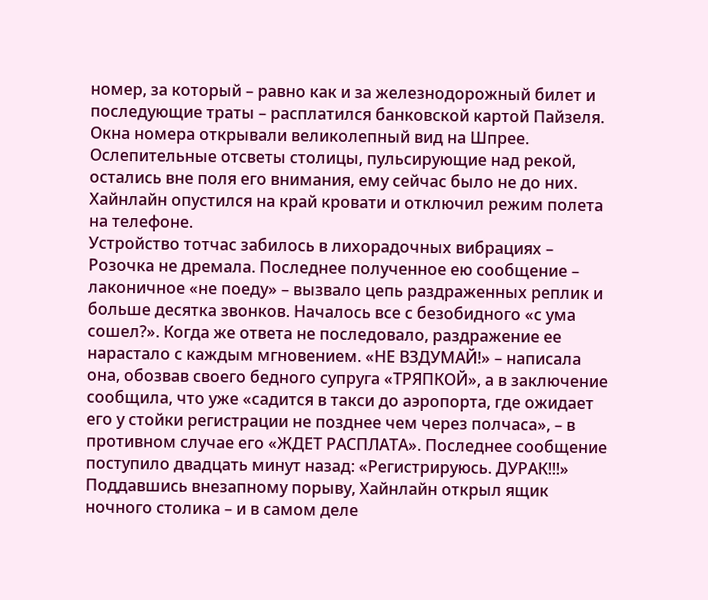номер, за который – равно как и за железнодорожный билет и последующие траты – расплатился банковской картой Пайзеля. Окна номера открывали великолепный вид на Шпрее. Ослепительные отсветы столицы, пульсирующие над рекой, остались вне поля его внимания, ему сейчас было не до них. Хайнлайн опустился на край кровати и отключил режим полета на телефоне.
Устройство тотчас забилось в лихорадочных вибрациях – Розочка не дремала. Последнее полученное ею сообщение – лаконичное «не поеду» – вызвало цепь раздраженных реплик и больше десятка звонков. Началось все с безобидного «с ума сошел?». Когда же ответа не последовало, раздражение ее нарастало с каждым мгновением. «НЕ ВЗДУМАЙ!» – написала она, обозвав своего бедного супруга «ТРЯПКОЙ», а в заключение сообщила, что уже «садится в такси до аэропорта, где ожидает его у стойки регистрации не позднее чем через полчаса», – в противном случае его «ЖДЕТ РАСПЛАТА». Последнее сообщение поступило двадцать минут назад: «Регистрируюсь. ДУРАК!!!»
Поддавшись внезапному порыву, Хайнлайн открыл ящик ночного столика – и в самом деле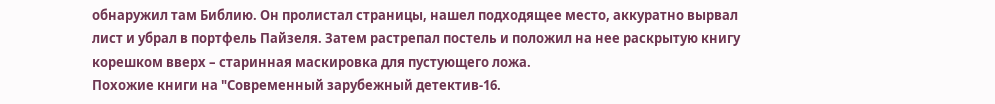обнаружил там Библию. Он пролистал страницы, нашел подходящее место, аккуратно вырвал лист и убрал в портфель Пайзеля. Затем растрепал постель и положил на нее раскрытую книгу корешком вверх – старинная маскировка для пустующего ложа.
Похожие книги на "Современный зарубежный детектив-16.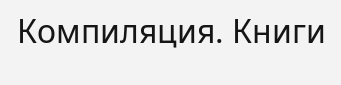Компиляция. Книги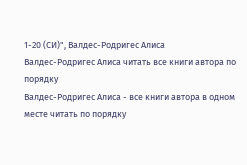1-20 (СИ)", Валдес-Родригес Алиса
Валдес-Родригес Алиса читать все книги автора по порядку
Валдес-Родригес Алиса - все книги автора в одном месте читать по порядку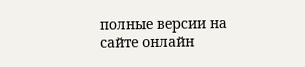полные версии на сайте онлайн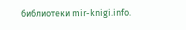библиотеки mir-knigi.info.